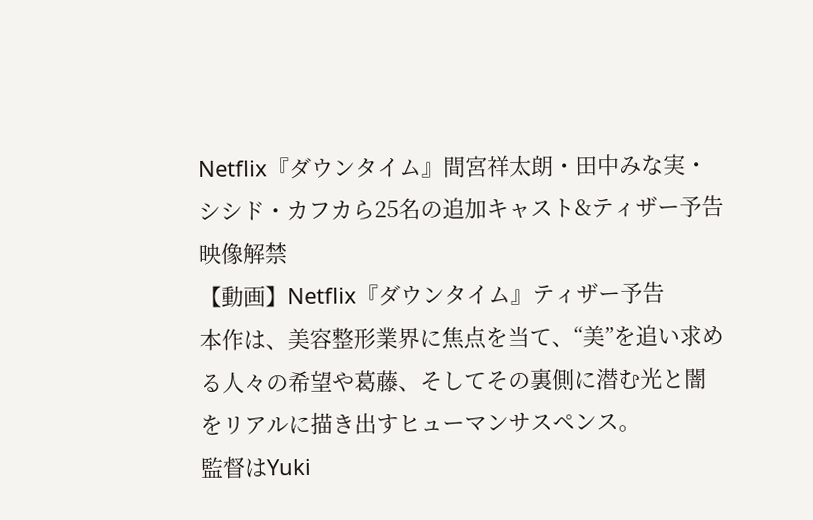Netflix『ダウンタイム』間宮祥太朗・田中みな実・シシド・カフカら25名の追加キャスト&ティザー予告映像解禁
【動画】Netflix『ダウンタイム』ティザー予告
本作は、美容整形業界に焦点を当て、“美”を追い求める人々の希望や葛藤、そしてその裏側に潜む光と闇をリアルに描き出すヒューマンサスペンス。
監督はYuki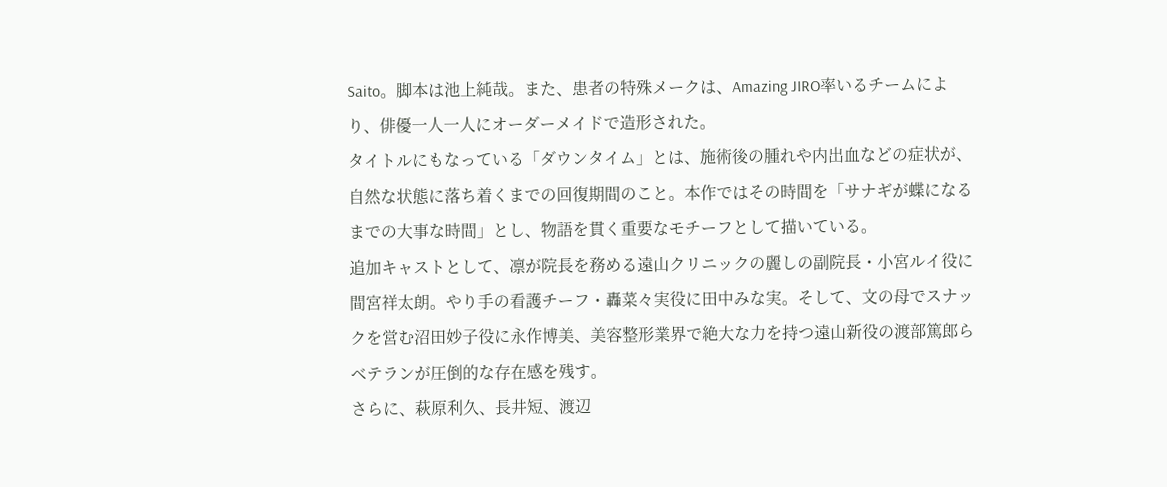Saito。脚本は池上純哉。また、患者の特殊メークは、Amazing JIRO率いるチームにより、俳優一人一人にオーダーメイドで造形された。
タイトルにもなっている「ダウンタイム」とは、施術後の腫れや内出血などの症状が、自然な状態に落ち着くまでの回復期間のこと。本作ではその時間を「サナギが蝶になるまでの大事な時間」とし、物語を貫く重要なモチーフとして描いている。
追加キャストとして、凛が院長を務める遠山クリニックの麗しの副院長・小宮ルイ役に間宮祥太朗。やり手の看護チーフ・轟菜々実役に田中みな実。そして、文の母でスナックを営む沼田妙子役に永作博美、美容整形業界で絶大な力を持つ遠山新役の渡部篤郎らベテランが圧倒的な存在感を残す。
さらに、萩原利久、長井短、渡辺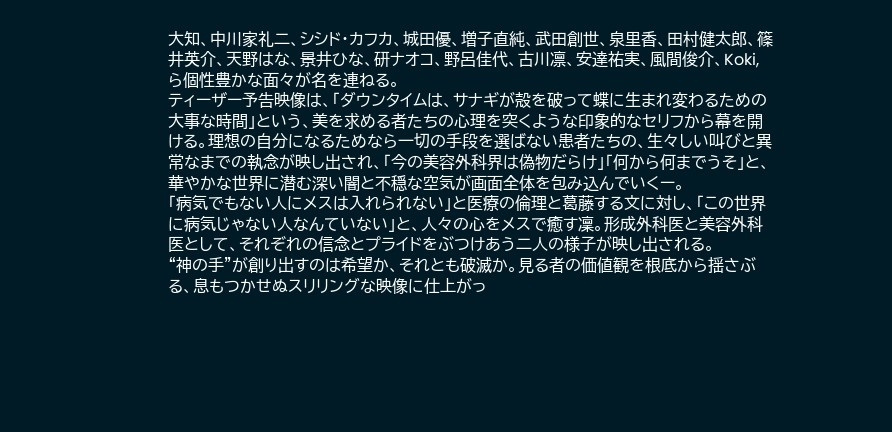大知、中川家礼二、シシド・カフカ、城田優、増子直純、武田創世、泉里香、田村健太郎、篠井英介、天野はな、景井ひな、研ナオコ、野呂佳代、古川凛、安達祐実、風間俊介、Koki,ら個性豊かな面々が名を連ねる。
ティーザー予告映像は、「ダウンタイムは、サナギが殻を破って蝶に生まれ変わるための大事な時間」という、美を求める者たちの心理を突くような印象的なセリフから幕を開ける。理想の自分になるためなら一切の手段を選ばない患者たちの、生々しい叫びと異常なまでの執念が映し出され、「今の美容外科界は偽物だらけ」「何から何までうそ」と、華やかな世界に潜む深い闇と不穏な空気が画面全体を包み込んでいくー。
「病気でもない人にメスは入れられない」と医療の倫理と葛藤する文に対し、「この世界に病気じゃない人なんていない」と、人々の心をメスで癒す凜。形成外科医と美容外科医として、それぞれの信念とプライドをぶつけあう二人の様子が映し出される。
“神の手”が創り出すのは希望か、それとも破滅か。見る者の価値観を根底から揺さぶる、息もつかせぬスリリングな映像に仕上がっ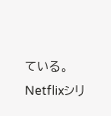ている。
Netflixシリ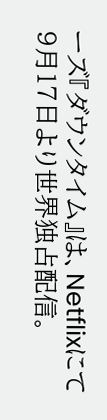ーズ『ダウンタイム』は、Netflixにて9月17日より世界独占配信。